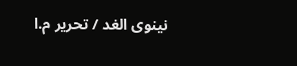نينوى الغد / تحرير م.ا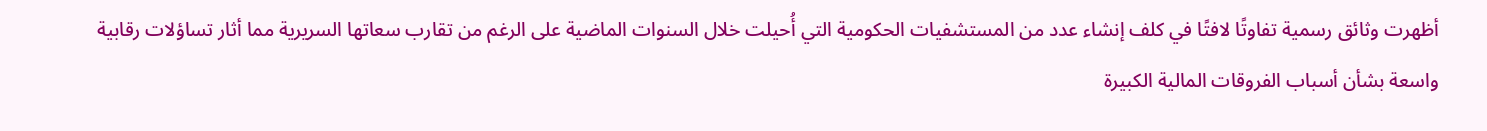أظهرت وثائق رسمية تفاوتًا لافتًا في كلف إنشاء عدد من المستشفيات الحكومية التي أُحيلت خلال السنوات الماضية على الرغم من تقارب سعاتها السريرية مما أثار تساؤلات رقابية واسعة بشأن أسباب الفروقات المالية الكبيرة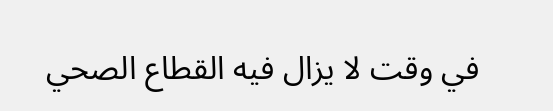في وقت لا يزال فيه القطاع الصحي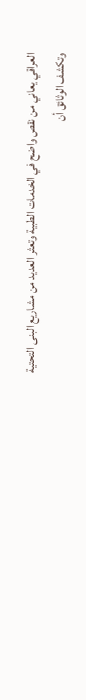العراقي يعاني من نقص واضح في الخدمات الطبية وتعثر العديد من مشاريع البنى التحتية
وتكشف الوثائق أن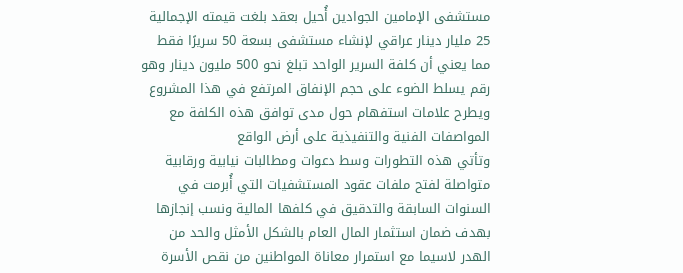مستشفى الإمامين الجوادين أُحيل بعقد بلغت قيمته الإجمالية 25 مليار دينار عراقي لإنشاء مستشفى بسعة 50 سريرًا فقط مما يعني أن كلفة السرير الواحد تبلغ نحو 500 مليون دينار وهو رقم يسلط الضوء على حجم الإنفاق المرتفع في هذا المشروع ويطرح علامات استفهام حول مدى توافق هذه الكلفة مع المواصفات الفنية والتنفيذية على أرض الواقع
وتأتي هذه التطورات وسط دعوات ومطالبات نيابية ورقابية متواصلة لفتح ملفات عقود المستشفيات التي أُبرمت في السنوات السابقة والتدقيق في كلفها المالية ونسب إنجازها بهدف ضمان استثمار المال العام بالشكل الأمثل والحد من الهدر لاسيما مع استمرار معاناة المواطنين من نقص الأسرة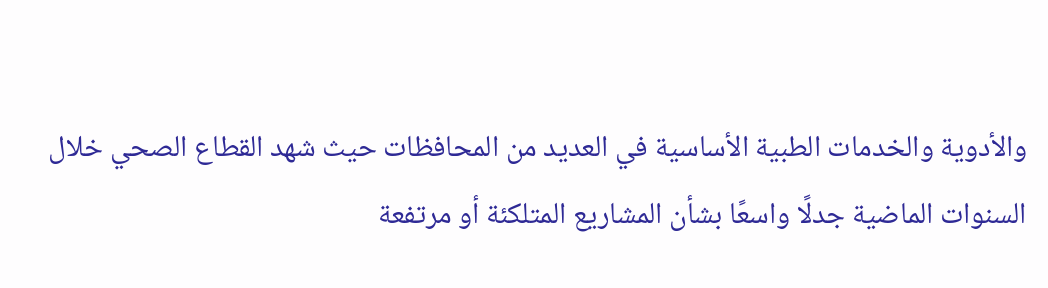والأدوية والخدمات الطبية الأساسية في العديد من المحافظات حيث شهد القطاع الصحي خلال السنوات الماضية جدلًا واسعًا بشأن المشاريع المتلكئة أو مرتفعة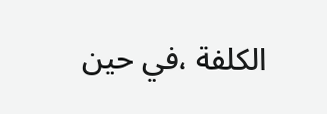الكلفة ،في حين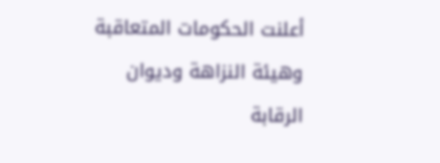أعلنت الحكومات المتعاقبة وهيئة النزاهة وديوان الرقابة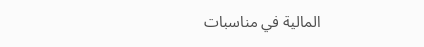المالية في مناسبات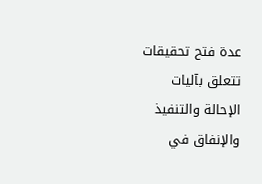عدة فتح تحقيقات تتعلق بآليات الإحالة والتنفيذ والإنفاق في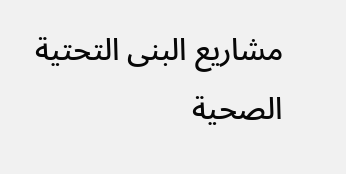مشاريع البنى التحتية الصحية